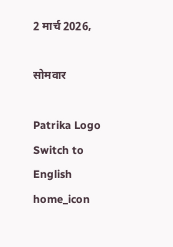2 मार्च 2026,

सोमवार

Patrika Logo
Switch to English
home_icon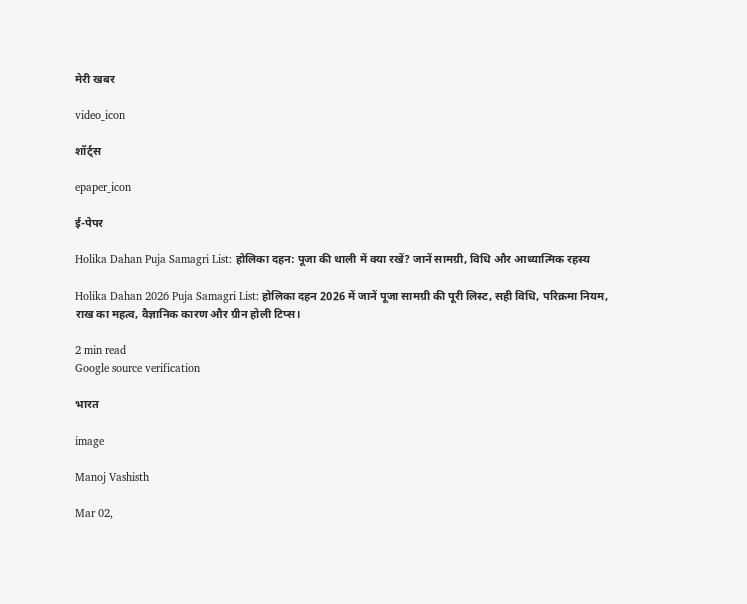मेरी खबर

video_icon

शॉर्ट्स

epaper_icon

ई-पेपर

Holika Dahan Puja Samagri List: होलिका दहन: पूजा की थाली में क्या रखें? जानें सामग्री, विधि और आध्यात्मिक रहस्य

Holika Dahan 2026 Puja Samagri List: होलिका दहन 2026 में जानें पूजा सामग्री की पूरी लिस्ट, सही विधि, परिक्रमा नियम, राख का महत्व, वैज्ञानिक कारण और ग्रीन होली टिप्स।

2 min read
Google source verification

भारत

image

Manoj Vashisth

Mar 02,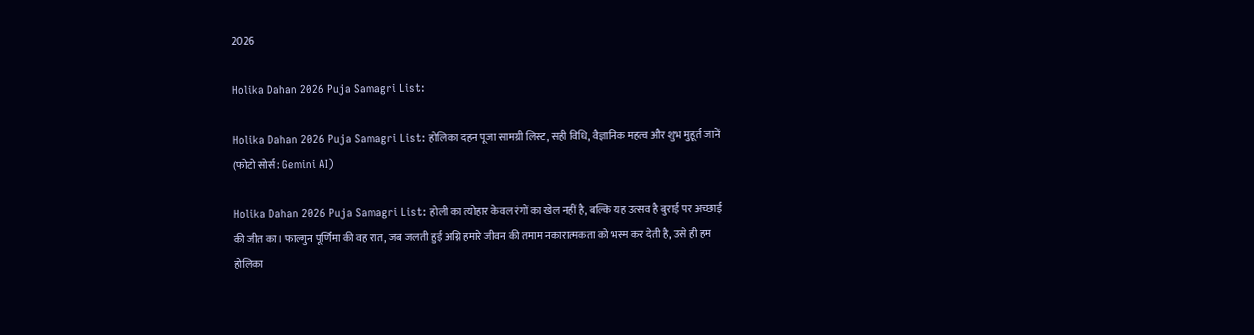2026

Holika Dahan 2026 Puja Samagri List:

Holika Dahan 2026 Puja Samagri List: होलिका दहन पूजा सामग्री लिस्ट, सही विधि, वैज्ञानिक महत्व और शुभ मुहूर्त जानें (फोटो सोर्स: Gemini AI)

Holika Dahan 2026 Puja Samagri List: होली का त्योहार केवल रंगों का खेल नहीं है, बल्कि यह उत्सव है बुराई पर अच्छाई की जीत का। फाल्गुन पूर्णिमा की वह रात, जब जलती हुई अग्नि हमारे जीवन की तमाम नकारात्मकता को भस्म कर देती है, उसे ही हम होलिका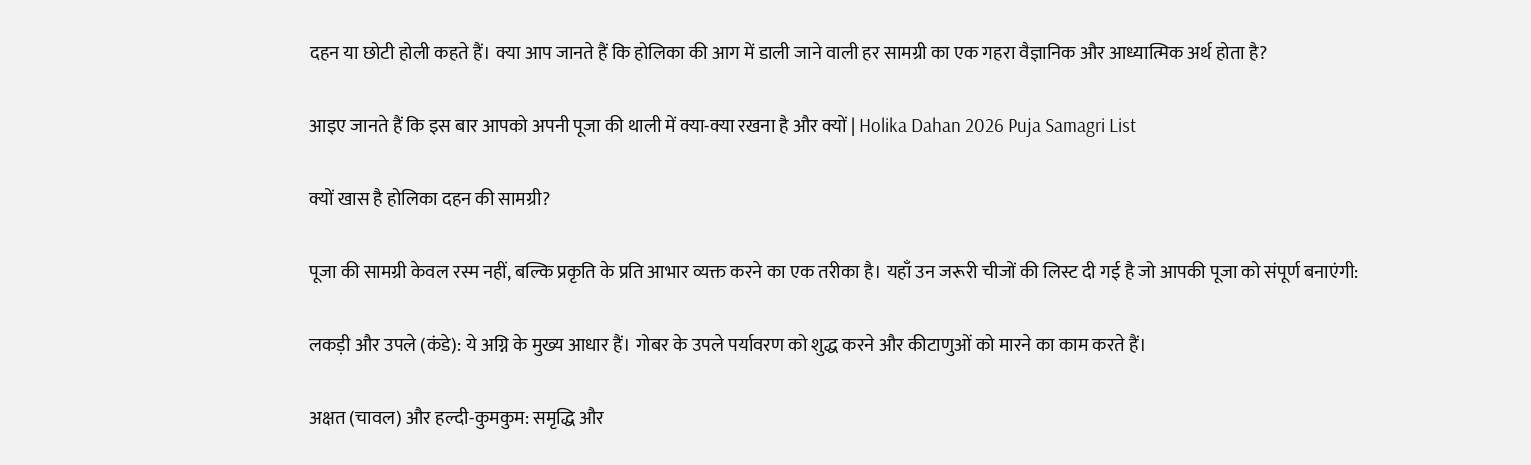दहन या छोटी होली कहते हैं। क्या आप जानते हैं कि होलिका की आग में डाली जाने वाली हर सामग्री का एक गहरा वैज्ञानिक और आध्यात्मिक अर्थ होता है?

आइए जानते हैं कि इस बार आपको अपनी पूजा की थाली में क्या-क्या रखना है और क्यों | Holika Dahan 2026 Puja Samagri List

क्यों खास है होलिका दहन की सामग्री?

पूजा की सामग्री केवल रस्म नहीं, बल्कि प्रकृति के प्रति आभार व्यक्त करने का एक तरीका है। यहाँ उन जरूरी चीजों की लिस्ट दी गई है जो आपकी पूजा को संपूर्ण बनाएंगी:

लकड़ी और उपले (कंडे): ये अग्नि के मुख्य आधार हैं। गोबर के उपले पर्यावरण को शुद्ध करने और कीटाणुओं को मारने का काम करते हैं।

अक्षत (चावल) और हल्दी-कुमकुम: समृद्धि और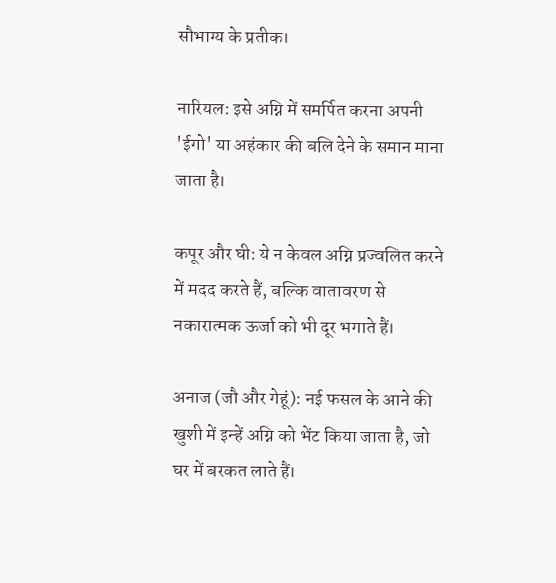सौभाग्य के प्रतीक।

नारियल: इसे अग्नि में समर्पित करना अपनी 'ईगो' या अहंकार की बलि देने के समान माना जाता है।

कपूर और घी: ये न केवल अग्नि प्रज्वलित करने में मदद करते हैं, बल्कि वातावरण से नकारात्मक ऊर्जा को भी दूर भगाते हैं।

अनाज (जौ और गेहूं): नई फसल के आने की खुशी में इन्हें अग्नि को भेंट किया जाता है, जो घर में बरकत लाते हैं।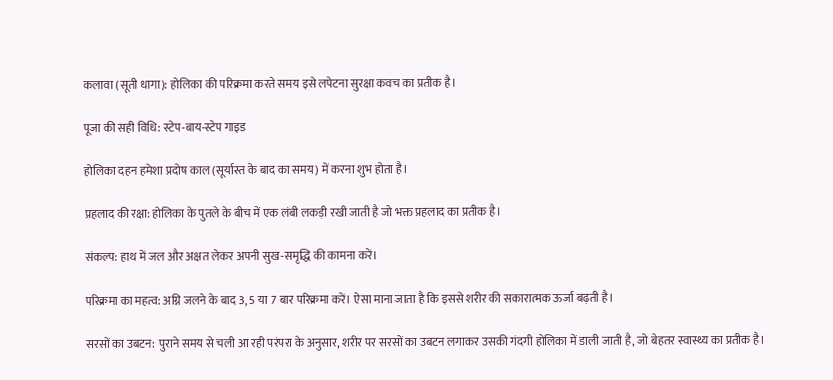कलावा (सूती धागा): होलिका की परिक्रमा करते समय इसे लपेटना सुरक्षा कवच का प्रतीक है।

पूजा की सही विधि: स्टेप-बाय-स्टेप गाइड

होलिका दहन हमेशा प्रदोष काल (सूर्यास्त के बाद का समय) में करना शुभ होता है।

प्रहलाद की रक्षा: होलिका के पुतले के बीच में एक लंबी लकड़ी रखी जाती है जो भक्त प्रहलाद का प्रतीक है।

संकल्प: हाथ में जल और अक्षत लेकर अपनी सुख-समृद्धि की कामना करें।

परिक्रमा का महत्व: अग्नि जलने के बाद 3, 5 या 7 बार परिक्रमा करें। ऐसा माना जाता है कि इससे शरीर की सकारात्मक ऊर्जा बढ़ती है।

सरसों का उबटन: पुराने समय से चली आ रही परंपरा के अनुसार, शरीर पर सरसों का उबटन लगाकर उसकी गंदगी होलिका में डाली जाती है, जो बेहतर स्वास्थ्य का प्रतीक है।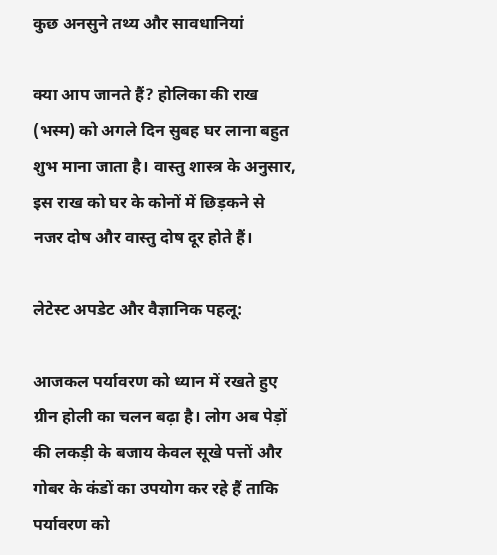कुछ अनसुने तथ्य और सावधानियां

क्या आप जानते हैं? होलिका की राख (भस्म) को अगले दिन सुबह घर लाना बहुत शुभ माना जाता है। वास्तु शास्त्र के अनुसार, इस राख को घर के कोनों में छिड़कने से नजर दोष और वास्तु दोष दूर होते हैं।

लेटेस्ट अपडेट और वैज्ञानिक पहलू:

आजकल पर्यावरण को ध्यान में रखते हुए ग्रीन होली का चलन बढ़ा है। लोग अब पेड़ों की लकड़ी के बजाय केवल सूखे पत्तों और गोबर के कंडों का उपयोग कर रहे हैं ताकि पर्यावरण को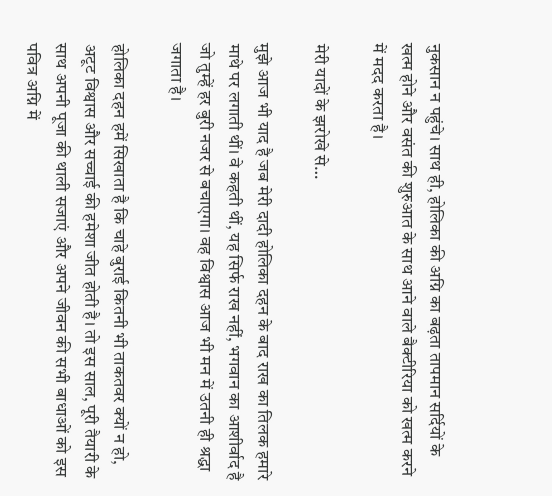नुकसान न पहुंचे। साथ ही, होलिका की अग्नि का बढ़ता तापमान सर्दियों के खत्म होने और वसंत की शुरुआत के साथ आने वाले बैक्टीरिया को खत्म करने में मदद करता है।

मेरी यादों के झरोखे से…

मुझे आज भी याद है जब मेरी दादी होलिका दहन के बाद राख का तिलक हमारे माथे पर लगाती थीं। वे कहती थीं, यह सिर्फ राख नहीं, भगवान का आशीर्वाद है जो तुम्हें हर बुरी नजर से बचाएगा। वह विश्वास आज भी मन में उतनी ही श्रद्धा जगाता है।

होलिका दहन हमें सिखाता है कि चाहे बुराई कितनी भी ताकतवर क्यों न हो, अटूट विश्वास और सच्चाई की हमेशा जीत होती है। तो इस साल, पूरी तैयारी के साथ अपनी पूजा की थाली सजाएं और अपने जीवन की सभी बाधाओं को इस पवित्र अग्नि में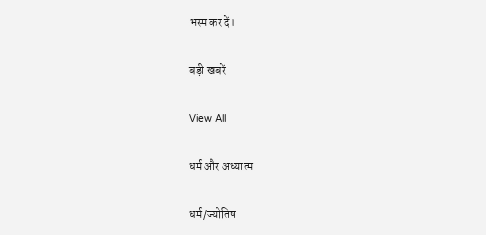भस्म कर दें।

बड़ी खबरें

View All

धर्म और अध्यात्म

धर्म/ज्योतिष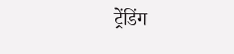ट्रेंडिंग